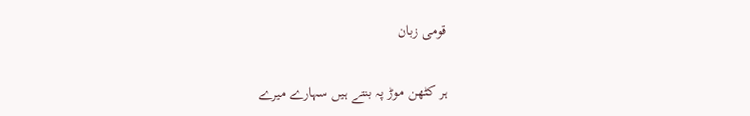قومی زبان

ہر کٹھن موڑ پہ بنتے ہیں سہارے میرے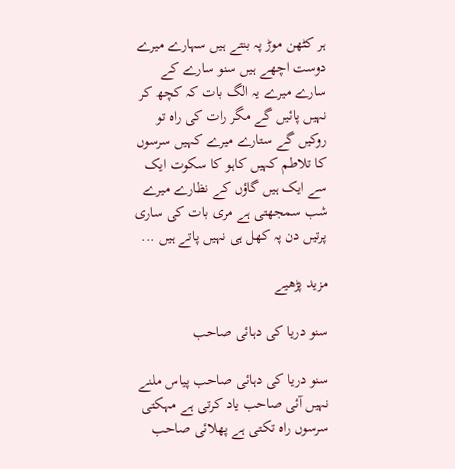ہر کٹھن موڑ پہ بنتے ہیں سہارے میرے دوست اچھے ہیں سنو سارے کے سارے میرے یہ الگ بات کہ کچھ کر نہیں پائیں گے مگر رات کی راہ تو روکیں گے ستارے میرے کہیں سرسوں کا تلاطم کہیں کاہو کا سکوت ایک سے ایک ہیں گاؤں کے نظارے میرے شب سمجھتی ہے مری بات کی ساری پرتیں دن پہ کھل ہی نہیں پاتے ہیں ...

مزید پڑھیے

سنو دریا کی دہائی صاحب

سنو دریا کی دہائی صاحب پیاس ملنے نہیں آئی صاحب یاد کرتی ہے مہکتی سرسوں راہ تکتی ہے پھلائی صاحب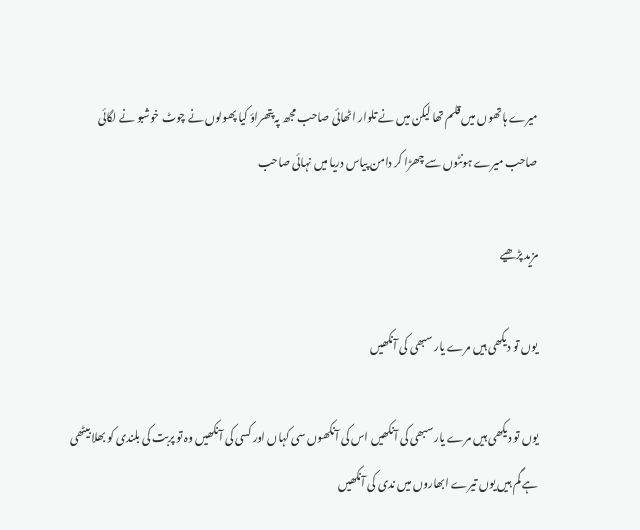میرے ہاتھوں میں قلم تھا لیکن میں نے تلوار اٹھائی صاحب مجھ پہ پتھراؤ کیا پھولوں نے چوٹ خوشبو نے لگائی صاحب میرے ہونٹوں سے چھڑا کر دامن پیاس دریا میں نہائی صاحب

مزید پڑھیے

یوں تو دیکھی ہیں مرے یار سبھی کی آنکھیں

یوں تو دیکھی ہیں مرے یار سبھی کی آنکھیں اس کی آنکھوں سی کہاں اور کسی کی آنکھیں وہ تو پربت کی بلندی کو بھلا بیٹھی ہے گم ہیں یوں تیرے ابھاروں میں ندی کی آنکھیں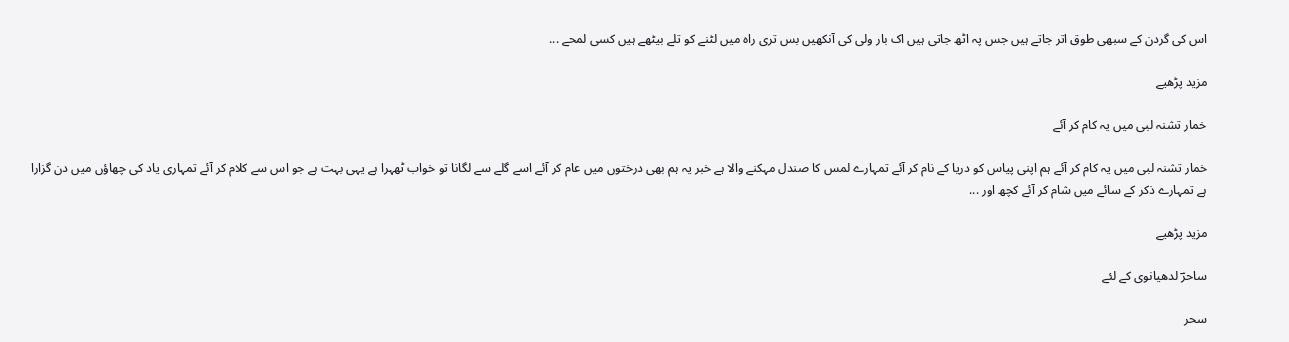اس کی گردن کے سبھی طوق اتر جاتے ہیں جس پہ اٹھ جاتی ہیں اک بار ولی کی آنکھیں بس تری راہ میں لٹنے کو تلے بیٹھے ہیں کسی لمحے ...

مزید پڑھیے

خمار تشنہ لبی میں یہ کام کر آئے

خمار تشنہ لبی میں یہ کام کر آئے ہم اپنی پیاس کو دریا کے نام کر آئے تمہارے لمس کا صندل مہکنے والا ہے خبر یہ ہم بھی درختوں میں عام کر آئے اسے گلے سے لگانا تو خواب ٹھہرا ہے یہی بہت ہے جو اس سے کلام کر آئے تمہاری یاد کی چھاؤں میں دن گزارا ہے تمہارے ذکر کے سائے میں شام کر آئے کچھ اور ...

مزید پڑھیے

ساحرؔ لدھیانوی کے لئے

سحر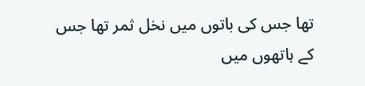تھا جس کی باتوں میں نخل ثمر تھا جس کے ہاتھوں میں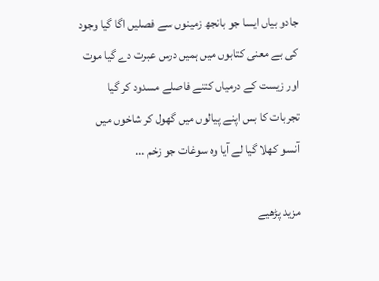جادو بیاں ایسا جو بانجھ زمینوں سے فصلیں اگا گیا وجود کی بے معنی کتابوں میں ہمیں درس عبرت دے گیا موت اور زیست کے درمیاں کتنے فاصلے مسدود کر گیا تجربات کا بس اپنے پیالوں میں گھول کر شاخوں میں آنسو کھلا گیا لے آیا وہ سوغات جو زخم ...

مزید پڑھیے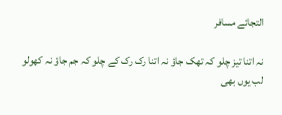التجائے مسافر

نہ اتنا تیز چلو کہ تھک جاؤ نہ اتنا رک رک کے چلو کہ جم جاؤ نہ کھولو لب یوں بھی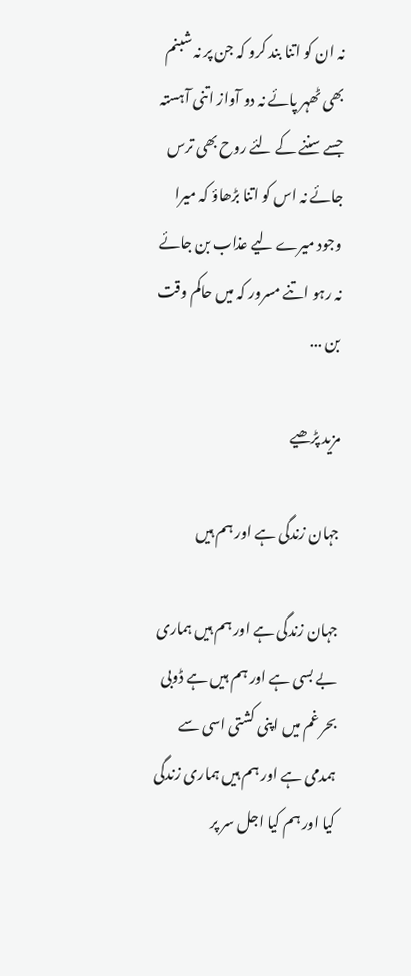نہ ان کو اتنا بند کرو کہ جن پر نہ شبنم بھی ٹھہر پائے نہ دو آواز اتنی آہستہ جسے سننے کے لئے روح بھی ترس جائے نہ اس کو اتنا بڑھاؤ کہ میرا وجود میرے لیے عذاب بن جائے نہ رہو اتنے مسرور کہ میں حاکم وقت بن ...

مزید پڑھیے

جہان زندگی ہے اور ہم ہیں

جہان زندگی ہے اور ہم ہیں ہماری بے بسی ہے اور ہم ہیں ہے ڈوبی بحر غم میں اپنی کشتی اسی سے ہمدمی ہے اور ہم ہیں ہماری زندگی کیا اور ہم کیا اجل سر پر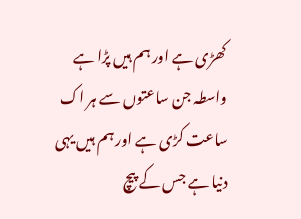کھڑی ہے اور ہم ہیں پڑا ہے واسطہ جن ساعتوں سے ہر اک ساعت کڑی ہے اور ہم ہیں یہی دنیا ہے جس کے پیچ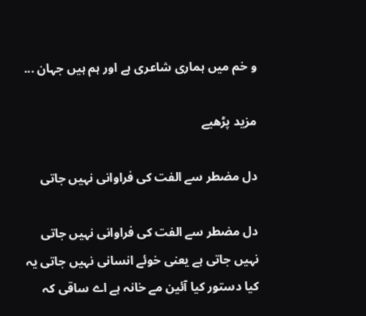و خم میں ہماری شاعری ہے اور ہم ہیں جہان ...

مزید پڑھیے

دل مضطر سے الفت کی فراوانی نہیں جاتی

دل مضطر سے الفت کی فراوانی نہیں جاتی نہیں جاتی ہے یعنی خوئے انسانی نہیں جاتی یہ کیا دستور کیا آئین مے خانہ ہے اے ساقی کہ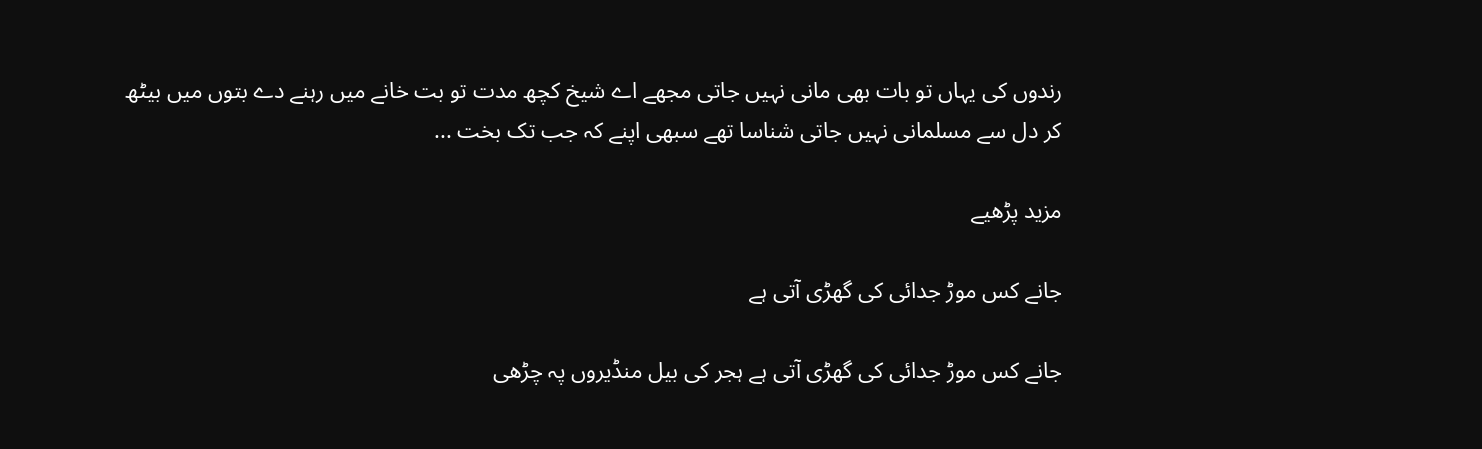رندوں کی یہاں تو بات بھی مانی نہیں جاتی مجھے اے شیخ کچھ مدت تو بت خانے میں رہنے دے بتوں میں بیٹھ کر دل سے مسلمانی نہیں جاتی شناسا تھے سبھی اپنے کہ جب تک بخت ...

مزید پڑھیے

جانے کس موڑ جدائی کی گھڑی آتی ہے

جانے کس موڑ جدائی کی گھڑی آتی ہے ہجر کی بیل منڈیروں پہ چڑھی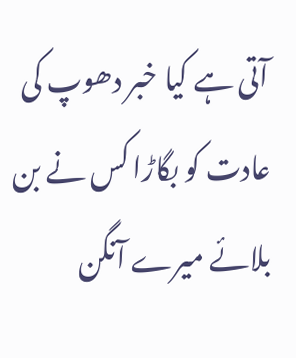آتی ہے کیا خبر دھوپ کی عادت کو بگاڑا کس نے بن بلائے میرے آنگن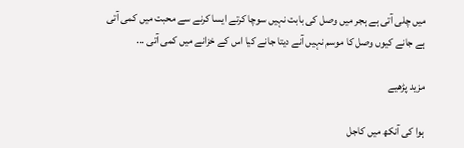میں چلی آتی ہے ہجر میں وصل کی بابت نہیں سوچا کرتے ایسا کرنے سے محبت میں کمی آتی ہے جانے کیوں وصل کا موسم نہیں آنے دیتا جانے کیا اس کے خزانے میں کمی آتی ...

مزید پڑھیے

ہوا کی آنکھ میں کاجل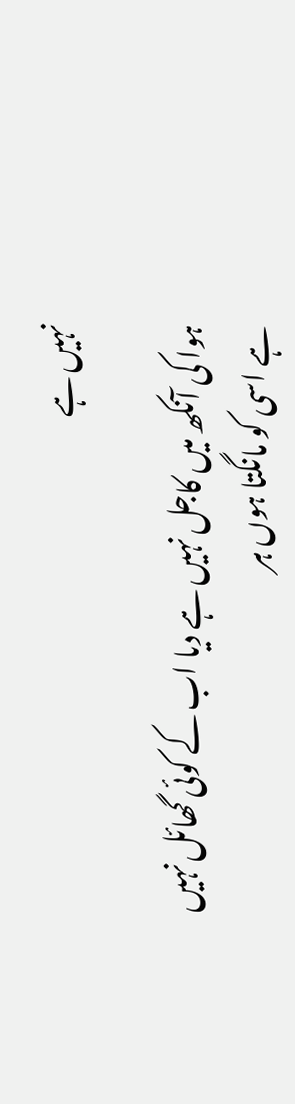نہیں ہے

ہوا کی آنکھ میں کاجل نہیں ہے دیا اب کے کوئی گھائل نہیں ہے اسی کو مانگتا ہوں ہر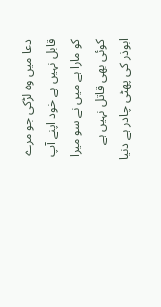دعا میں وہ لڑکی جو مرے قابل نہیں ہے خود اپنے آپ کو مارا ہے میں نے سو میرا کوئی بھی قاتل نہیں ہے ابوذر کی پھٹی چادر ہے دنیا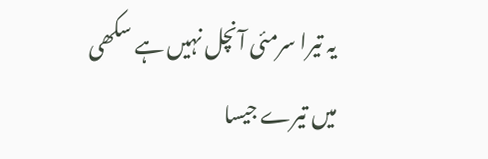یہ تیرا سرمئی آنچل نہیں ہے سکھی میں تیرے جیسا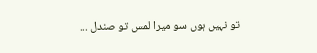تو نہیں ہوں سو میرا لمس تو صندل ...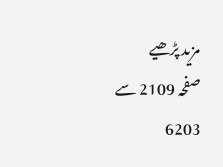مزید پڑھیے
صفحہ 2109 سے 6203